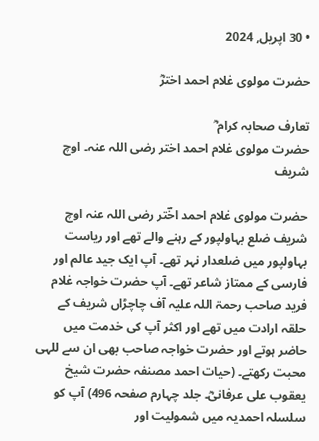• 30 اپریل, 2024

حضرت مولوی غلام احمد اخترؓ

تعارف صحابہ کرام ؓ
حضرت مولوی غلام احمد اختر رضی اللہ عنہ۔ اوچ شریف

حضرت مولوی غلام احمد اخؔتر رضی اللہ عنہ اوچ شریف ضلع بہاولپور کے رہنے والے تھے اور ریاست بہاولپور میں ضلعدار نہر تھے۔ آپ ایک جید عالم اور فارسی کے ممتاز شاعر تھے۔ آپ حضرت خواجہ غلام فرید صاحب رحمۃ اللہ علیہ آف چاچڑاں شریف کے حلقہ ارادت میں تھے اور اکثر آپ کی خدمت میں حاضر ہوتے اور حضرت خواجہ صاحب بھی ان سے للہی محبت رکھتے۔ (حیات احمد مصنفہ حضرت شیخ یعقوب علی عرفانیؓ۔ جلد چہارم صفحہ 496) آپ کو سلسلہ احمدیہ میں شمولیت اور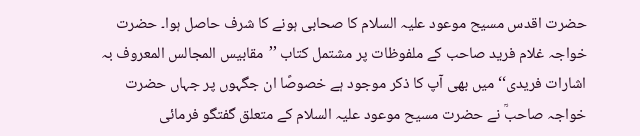حضرت اقدس مسیح موعود علیہ السلام کا صحابی ہونے کا شرف حاصل ہوا۔ حضرت خواجہ غلام فرید صاحب کے ملفوظات پر مشتمل کتاب ’’مقابیس المجالس المعروف بہ اشارات فریدی‘‘ میں بھی آپ کا ذکر موجود ہے خصوصًا ان جگہوں پر جہاں حضرت خواجہ صاحبؒ نے حضرت مسیح موعود علیہ السلام کے متعلق گفتگو فرمائی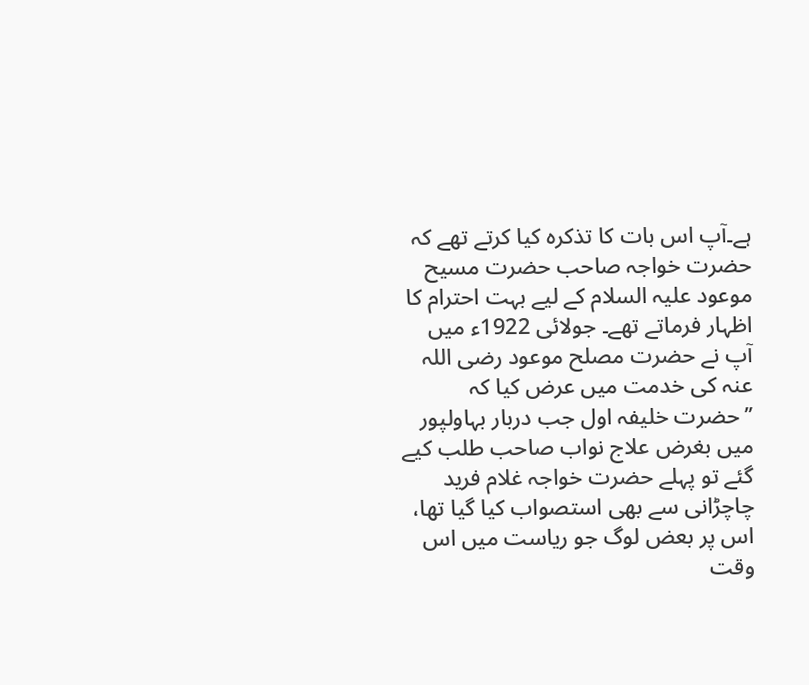ہے۔آپ اس بات کا تذکرہ کیا کرتے تھے کہ حضرت خواجہ صاحب حضرت مسیح موعود علیہ السلام کے لیے بہت احترام کا اظہار فرماتے تھے۔ جولائی 1922ء میں آپ نے حضرت مصلح موعود رضی اللہ عنہ کی خدمت میں عرض کیا کہ ’’حضرت خلیفہ اول جب دربار بہاولپور میں بغرض علاج نواب صاحب طلب کیے گئے تو پہلے حضرت خواجہ غلام فرید چاچڑانی سے بھی استصواب کیا گیا تھا، اس پر بعض لوگ جو ریاست میں اس وقت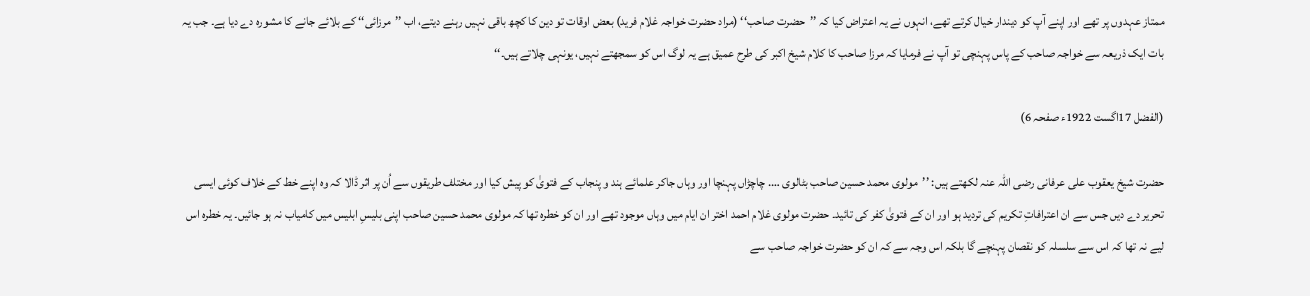ممتاز عہدوں پر تھے اور اپنے آپ کو دیندار خیال کرتے تھے، انہوں نے یہ اعتراض کیا کہ ’’حضرت صاحب‘‘ (مراد حضرت خواجہ غلام فرید) بعض اوقات تو دین کا کچھ باقی نہیں رہنے دیتے، اب ’’مرزائی‘‘ کے بلائے جانے کا مشورہ دے دیا ہے۔ جب یہ بات ایک ذریعہ سے خواجہ صاحب کے پاس پہنچی تو آپ نے فرمایا کہ مرزا صاحب کا کلام شیخ اکبر کی طرح عمیق ہے یہ لوگ اس کو سمجھتے نہیں، یونہی چلاتے ہیں۔‘‘

(الفضل 17اگست 1922ء صفحہ 6)

حضرت شیخ یعقوب علی عرفانی رضی اللہ عنہ لکھتے ہیں: ’’مولوی محمد حسین صاحب بٹالوی …. چاچڑاں پہنچا اور وہاں جاکر علمائے ہند و پنجاب کے فتویٰ کو پیش کیا اور مختلف طریقوں سے اُن پر اثر ڈالا کہ وہ اپنے خط کے خلاف کوئی ایسی تحریر دے دیں جس سے ان اعترافاتِ تکریم کی تردید ہو اور ان کے فتویٰ کفر کی تائید۔ حضرت مولوی غلام احمد اختر ان ایام میں وہاں موجود تھے اور ان کو خطرہ تھا کہ مولوی محمد حسین صاحب اپنی بلیسِ ابلیس میں کامیاب نہ ہو جائیں۔ یہ خطرہ اس لیے نہ تھا کہ اس سے سلسلہ کو نقصان پہنچے گا بلکہ اس وجہ سے کہ ان کو حضرت خواجہ صاحب سے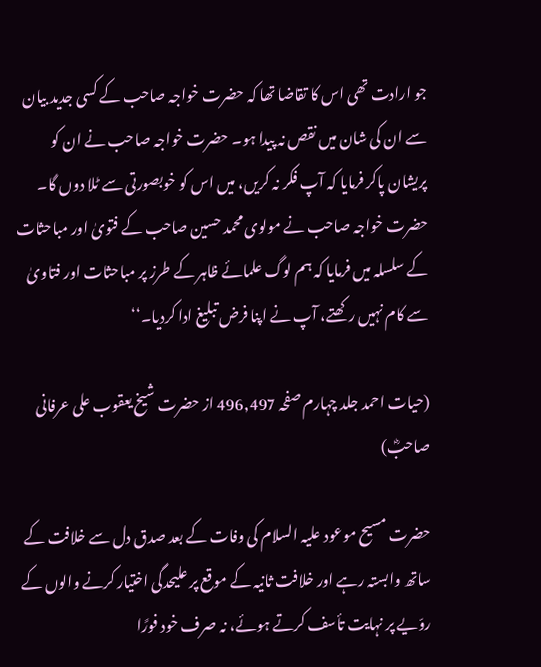جو ارادت تھی اس کا تقاضا تھا کہ حضرت خواجہ صاحب کے کسی جدید بیان سے ان کی شان میں نقص نہ پیدا ہو۔ حضرت خواجہ صاحب نے ان کو پریشان پاکر فرمایا کہ آپ فکر نہ کریں، میں اس کو خوبصورتی سے ٹلا دوں گا۔ حضرت خواجہ صاحب نے مولوی محمد حسین صاحب کے فتویٰ اور مباحثات کے سلسلہ میں فرمایا کہ ہم لوگ علمائے ظاہر کے طرز پر مباحثات اور فتاویٰ سے کام نہیں رکھتے، آپ نے اپنا فرض تبلیغ ادا کردیا۔‘‘

(حیات احمد جلد چہارم صفحہ 496,497 از حضرت شیخ یعقوب علی عرفانی صاحبؓ)

حضرت مسیح موعود علیہ السلام کی وفات کے بعد صدق دل سے خلافت کے ساتھ وابستہ رہے اور خلافت ثانیہ کے موقع پر علیحدگی اختیار کرنے والوں کے روّیے پر نہایت تأسف کرتے ہوئے، نہ صرف خود فورًا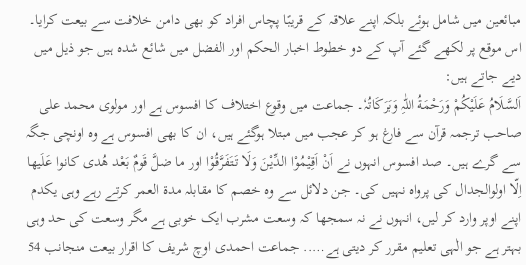مبائعین میں شامل ہوئے بلکہ اپنے علاقہ کے قریبًا پچاس افراد کو بھی دامن خلافت سے بیعت کرایا۔ اس موقع پر لکھے گئے آپ کے دو خطوط اخبار الحکم اور الفضل میں شائع شدہ ہیں جو ذیل میں دیے جاتے ہیں:
اَلسَّلَامُ عَلَیْکُمْ وَرَحْمَةُ اللّٰہِ وَبَرَکَاتُہٗ۔ جماعت میں وقوع اختلاف کا افسوس ہے اور مولوی محمد علی صاحب ترجمہ قرآن سے فارغ ہو کر عجب میں مبتلا ہوگئے ہیں، ان کا بھی افسوس ہے وہ اونچی جگہ سے گرے ہیں۔ صد افسوس انہوں نے اَنْ اَقِیْمُوْا الدِّیْنَ وَلَا تَتَفَرَّقُوْا اور ما ضلَّ قَومٌ بَعْد ھُدی کانوا عَلَیھا اِلّا اولوالجدال کی پرواہ نہیں کی۔ جن دلائل سے وہ خصم کا مقابلہ مدۃ العمر کرتے رہے وہی یکدم اپنے اوپر وارد کر لیں، انہوں نے نہ سمجھا کہ وسعت مشرب ایک خوبی ہے مگر وسعت کی حد وہی بہتر ہے جو الٰہی تعلیم مقرر کر دیتی ہے….. جماعت احمدی اوچ شریف کا اقرار بیعت منجانب 54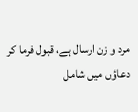مرد و زن ارسال ہے، قبول فرما کر دعاؤں میں شامل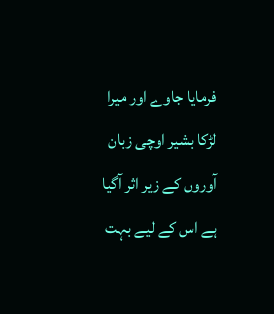فرمایا جاوے اور میرا لڑکا بشیر اوچی زبان آوروں کے زیر اثر آگیا ہے اس کے لیے بہت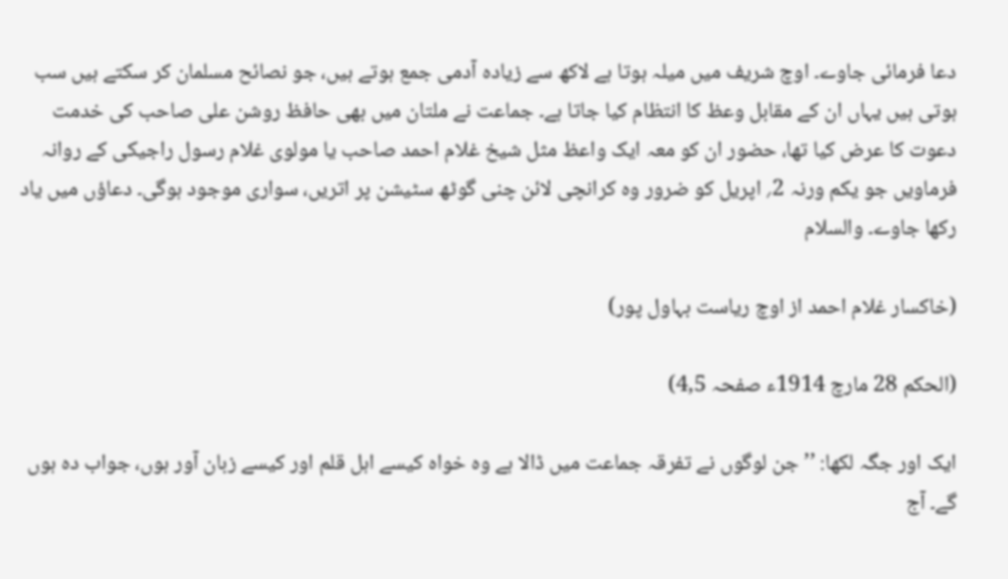دعا فرمائی جاوے۔ اوچ شریف میں میلہ ہوتا ہے لاکھ سے زیادہ آدمی جمع ہوتے ہیں، جو نصائح مسلمان کر سکتے ہیں سب ہوتی ہیں یہاں ان کے مقابل وعظ کا انتظام کیا جاتا ہے۔ جماعت نے ملتان میں بھی حافظ روشن علی صاحب کی خدمت دعوت کا عرض کیا تھا، حضور ان کو معہ ایک واعظ مثل شیخ غلام احمد صاحب یا مولوی غلام رسول راجیکی کے روانہ فرماویں جو یکم ورنہ 2؍ اپریل کو ضرور وہ کرانچی لائن چنی گوٹھ سٹیشن پر اتریں، سواری موجود ہوگی۔ دعاؤں میں یاد رکھا جاوے۔ والسلام

(خاکسار غلام احمد از اوچ ریاست بہاول پور)

(الحکم 28 مارچ 1914ء صفحہ 4,5)

ایک اور جگہ لکھا: ’’جن لوگوں نے تفرقہ جماعت میں ڈالا ہے وہ خواہ کیسے اہل قلم اور کیسے زبان آور ہوں، جواب دہ ہوں گے۔ آج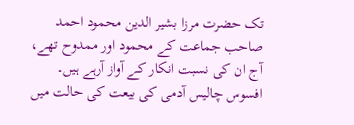تک حضرت مرزا بشیر الدین محمود احمد صاحب جماعت کے محمود اور ممدوح تھے، آج ان کی نسبت انکار کے آواز آرہے ہیں۔ افسوس چالیس آدمی کی بیعت کی حالت میں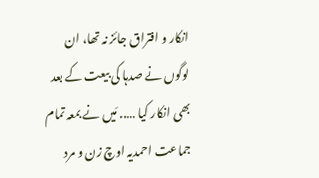انکار و افتراق جائز نہ تھا، ان لوگوں نے صدہا کی بیعت کے بعد بھی انکار کیا ….. مَیں نے بمعہ تمام جماعت احمدیہ اوچ زن و مرد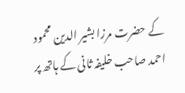کے حضرت مرزا بشیر الدین محمود احمد صاحب خلیفہ ثانی کے ہاتھ پر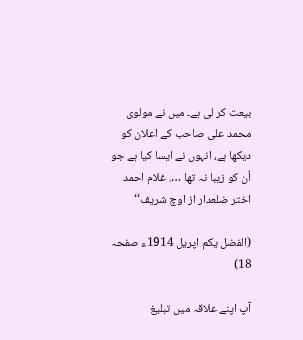بیعت کر لی ہے۔ میں نے مولوی محمد علی صاحب کے اعلان کو دیکھا ہے، انہوں نے ایسا کیا ہے جو اُن کو زیبا نہ تھا …. غلام احمد اختر ضلعدار از اوچ شریف‘‘

(الفضل یکم اپریل 1914ء صفحہ 18)

آپ اپنے علاقہ میں تبلیغ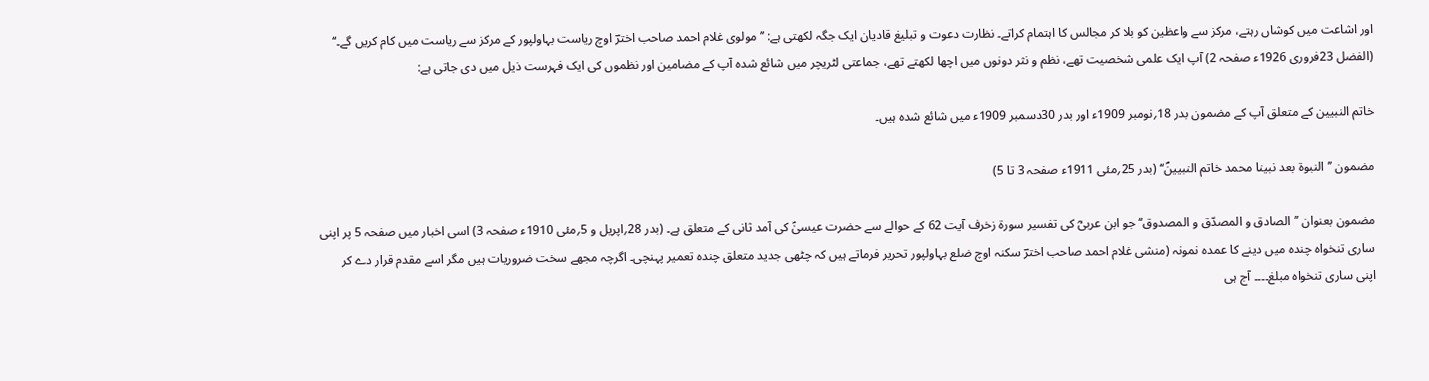اور اشاعت میں کوشاں رہتے، مرکز سے واعظین کو بلا کر مجالس کا اہتمام کراتے۔ نظارت دعوت و تبلیغ قادیان ایک جگہ لکھتی ہے: ’’مولوی غلام احمد صاحب اخترؔ اوچ ریاست بہاولپور کے مرکز سے ریاست میں کام کریں گے۔‘‘ (الفضل 23فروری 1926ء صفحہ 2) آپ ایک علمی شخصیت تھے، نظم و نثر دونوں میں اچھا لکھتے تھے، جماعتی لٹریچر میں شائع شدہ آپ کے مضامین اور نظموں کی ایک فہرست ذیل میں دی جاتی ہے:

خاتم النبیین کے متعلق آپ کے مضمون بدر 18؍نومبر 1909ء اور بدر 30دسمبر 1909ء میں شائع شدہ ہیں۔

مضمون ’’النبوۃ بعد نبینا محمد خاتم النبیینؐ‘‘ (بدر 25؍مئی 1911ء صفحہ 3 تا 5)

مضمون بعنوان ’’الصادق و المصدّق و المصدوق‘‘ جو ابن عربیؓ کی تفسیر سورۃ زخرف آیت 62 کے حوالے سے حضرت عیسیٰؑ کی آمد ثانی کے متعلق ہے۔ (بدر 28؍اپریل و 5؍مئی 1910ء صفحہ 3) اسی اخبار میں صفحہ 5 پر اپنی ساری تنخواہ چندہ میں دینے کا عمدہ نمونہ (منشی غلام احمد صاحب اخترؔ سکنہ اوچ ضلع بہاولپور تحریر فرماتے ہیں کہ چٹھی جدید متعلق چندہ تعمیر پہنچی۔ اگرچہ مجھے سخت ضروریات ہیں مگر اسے مقدم قرار دے کر اپنی ساری تنخواہ مبلغ۔۔۔۔ آج ہی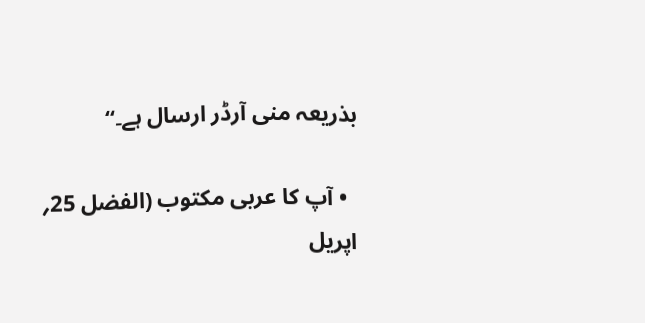بذریعہ منی آرڈر ارسال ہے۔‘‘

  • آپ کا عربی مکتوب (الفضل 25؍ اپریل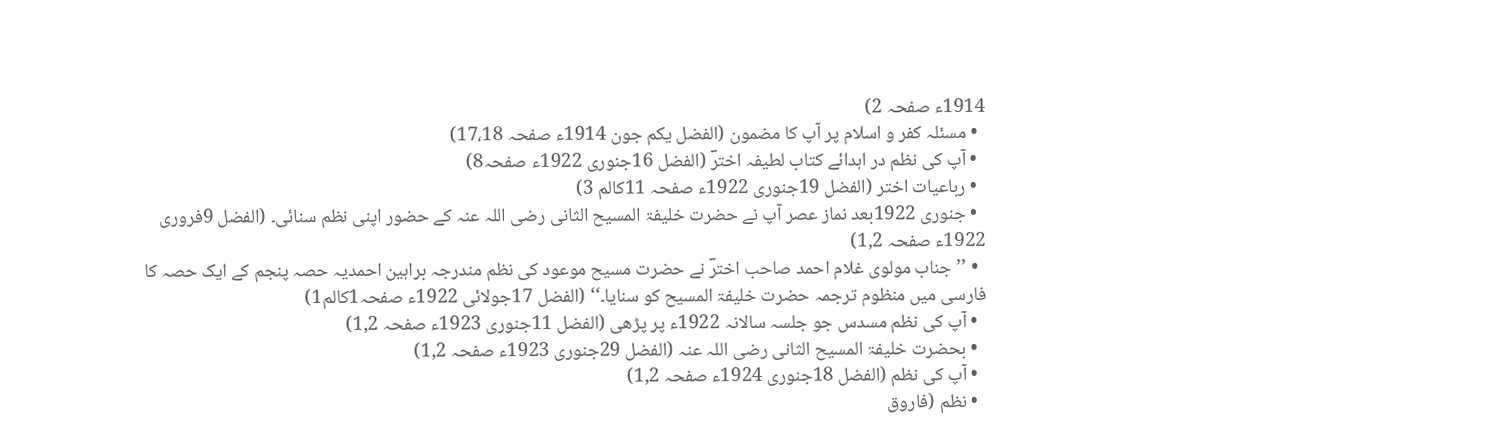1914ء صفحہ 2)
  • مسئلہ کفر و اسلام پر آپ کا مضمون (الفضل یکم جون 1914ء صفحہ 17،18)
  • آپ کی نظم در اہدائے کتاب لطیفہ اخترؔ (الفضل 16جنوری 1922ء صفحہ8)
  • رباعیات اختر (الفضل 19جنوری 1922ء صفحہ 11کالم 3)
  • جنوری 1922بعد نماز عصر آپ نے حضرت خلیفۃ المسیح الثانی رضی اللہ عنہ کے حضور اپنی نظم سنائی۔ (الفضل 9فروری 1922ء صفحہ 1,2)
  • ’’جناب مولوی غلام احمد صاحب اخترؔ نے حضرت مسیح موعود کی نظم مندرجہ براہین احمدیہ حصہ پنجم کے ایک حصہ کا فارسی میں منظوم ترجمہ حضرت خلیفۃ المسیح کو سنایا۔‘‘ (الفضل 17جولائی 1922ء صفحہ1کالم1)
  • آپ کی نظم مسدس جو جلسہ سالانہ 1922ء پر پڑھی (الفضل 11جنوری 1923ء صفحہ 1,2)
  • بحضرت خلیفۃ المسیح الثانی رضی اللہ عنہ (الفضل 29جنوری 1923ء صفحہ 1,2)
  • آپ کی نظم (الفضل 18جنوری 1924ء صفحہ 1,2)
  • نظم (فاروق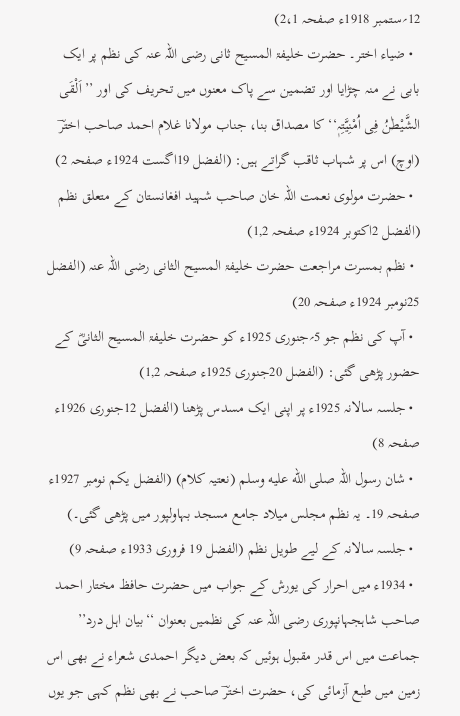12؍ستمبر 1918ء صفحہ 2،1)
  • ضیاء اختر۔ حضرت خلیفۃ المسیح ثانی رضی اللہ عنہ کی نظم پر ایک بابی نے منہ چڑایا اور تضمین سے پاک معنوں میں تحریف کی اور ’’اَلْقَی الشَّیْطٰنُ فِی اُمْنِیَّتِہٖ‘‘ کا مصداق بنا، جناب مولانا غلام احمد صاحب اخترؔ (اوچ) اس پر شہاب ثاقب گراتے ہیں: (الفضل 19اگست 1924ء صفحہ 2)
  • حضرت مولوی نعمت اللہ خان صاحب شہید افغانستان کے متعلق نظم (الفضل 2اکتوبر 1924ء صفحہ 1,2)
  • نظم بمسرت مراجعت حضرت خلیفۃ المسیح الثانی رضی اللہ عنہ (الفضل 25نومبر 1924ء صفحہ 20)
  • آپ کی نظم جو 5؍جنوری 1925ء کو حضرت خلیفۃ المسیح الثانیؓ کے حضور پڑھی گئی: (الفضل 20جنوری 1925ء صفحہ 1,2)
  • جلسہ سالانہ 1925ء پر اپنی ایک مسدس پڑھنا (الفضل 12جنوری 1926ء صفحہ 8)
  • شان رسول اللہ صلى الله عليه وسلم (نعتیہ کلام) (الفضل یکم نومبر 1927ء صفحہ 19۔ یہ نظم مجلس میلاد جامع مسجد بہاولپور میں پڑھی گئی۔)
  • جلسہ سالانہ کے لیے طویل نظم (الفضل 19 فروری 1933ء صفحہ 9)
  • 1934ء میں احرار کی یورش کے جواب میں حضرت حافظ مختار احمد صاحب شاہجہانپوری رضی اللہ عنہ کی نظمیں بعنوان ‘‘بیان اہل درد’’ جماعت میں اس قدر مقبول ہوئیں کہ بعض دیگر احمدی شعراء نے بھی اس زمین میں طبع آزمائی کی، حضرت اخترؔ صاحب نے بھی نظم کہی جو یوں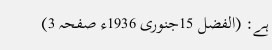ہے: (الفضل 15جنوری 1936ء صفحہ 3)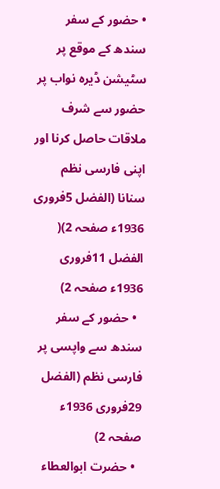• حضور کے سفر سندھ کے موقع پر سٹیشن ڈیرہ نواب پر حضور سے شرف ملاقات حاصل کرنا اور اپنی فارسی نظم سنانا (الفضل 5فروری 1936ء صفحہ 2)( الفضل 11فروری 1936ء صفحہ 2)
  • حضور کے سفر سندھ سے واپسی پر فارسی نظم (الفضل 29فروری 1936ء صفحہ 2)
  • حضرت ابوالعطاء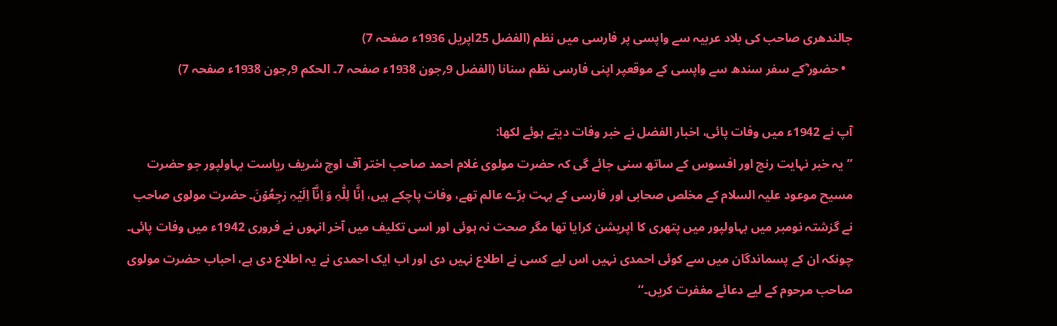جالندھری صاحب کی بلاد عربیہ سے واپسی پر فارسی میں نظم (الفضل 25اپریل 1936ء صفحہ 7)
  • حضور ؓکے سفر سندھ سے واپسی کے موقعپر اپنی فارسی نظم سنانا (الفضل 9؍جون 1938ء صفحہ 7۔ الحکم 9؍جون 1938ء صفحہ 7)

آپ نے 1942ء میں وفات پائی، اخبار الفضل نے خبر وفات دیتے ہوئے لکھا:
’’یہ خبر نہایت رنج اور افسوس کے ساتھ سنی جائے گی کہ حضرت مولوی غلام احمد صاحب اختر آف اوچ شریف ریاست بہاولپور جو حضرت مسیح موعود علیہ السلام کے مخلص صحابی اور فارسی کے بہت بڑے عالم تھے، وفات پاچکے ہیں، اِنَّا لِلّٰہِ وَ اِنَّاۤ اِلَیۡہِ رٰجِعُوۡنَ۔ حضرت مولوی صاحب نے گزشتہ نومبر میں بہاولپور میں پتھری کا اپریشن کرایا تھا مگر صحت نہ ہوئی اور اسی تکلیف میں آخر انہوں نے فروری 1942ء میں وفات پائی۔ چونکہ ان کے پسماندگان میں سے کوئی احمدی نہیں اس لیے کسی نے اطلاع نہیں دی اور اب ایک احمدی نے یہ اطلاع دی ہے، احباب حضرت مولوی صاحب مرحوم کے لیے دعائے مغفرت کریں۔‘‘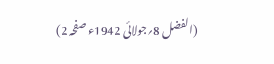(الفضل 8؍جولائی 1942ء صفحہ 2)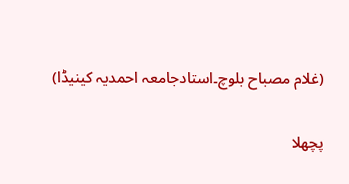(غلام مصباح بلوچ۔استادجامعہ احمدیہ کینیڈا)

پچھلا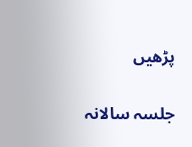پڑھیں

جلسہ سالانہ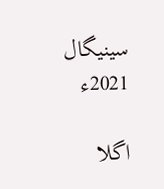سینیگال 2021ء

اگلا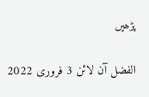پڑھیں

الفضل آن لائن 3 فروری 2022